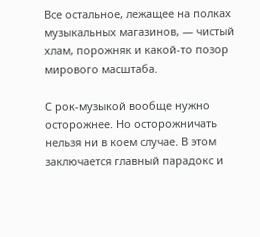Все остальное, лежащее на полках музыкальных магазинов, — чистый хлам, порожняк и какой-то позор мирового масштаба.

С рок-музыкой вообще нужно осторожнее. Но осторожничать нельзя ни в коем случае. В этом заключается главный парадокс и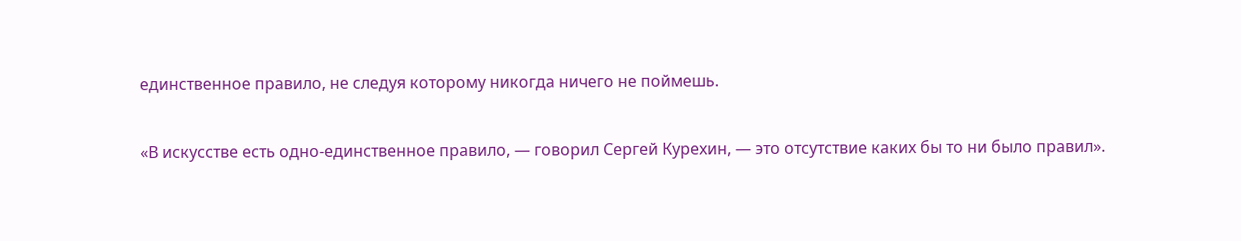единственное правило, не следуя которому никогда ничего не поймешь.

«В искусстве есть одно-единственное правило, — говорил Сергей Курехин, — это отсутствие каких бы то ни было правил».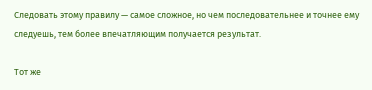Следовать этому правилу — самое сложное, но чем последовательнее и точнее ему следуешь, тем более впечатляющим получается результат.

Тот же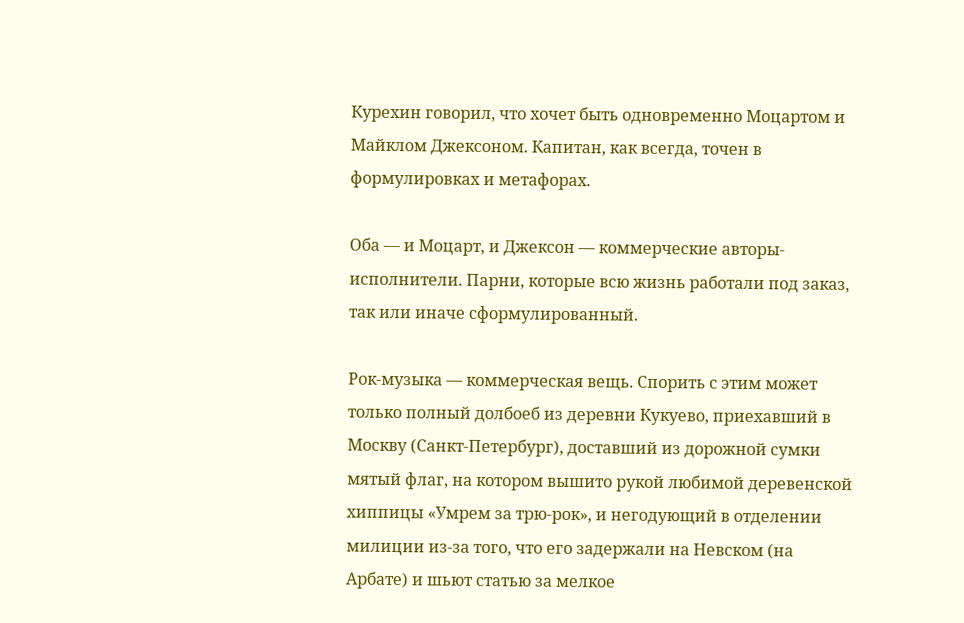Курехин говорил, что хочет быть одновременно Моцартом и Майклом Джексоном. Капитан, как всегда, точен в формулировках и метафорах.

Оба — и Моцарт, и Джексон — коммерческие авторы-исполнители. Парни, которые всю жизнь работали под заказ, так или иначе сформулированный.

Рок-музыка — коммерческая вещь. Спорить с этим может только полный долбоеб из деревни Кукуево, приехавший в Москву (Санкт-Петербург), доставший из дорожной сумки мятый флаг, на котором вышито рукой любимой деревенской хиппицы «Умрем за трю-рок», и негодующий в отделении милиции из-за того, что его задержали на Невском (на Арбате) и шьют статью за мелкое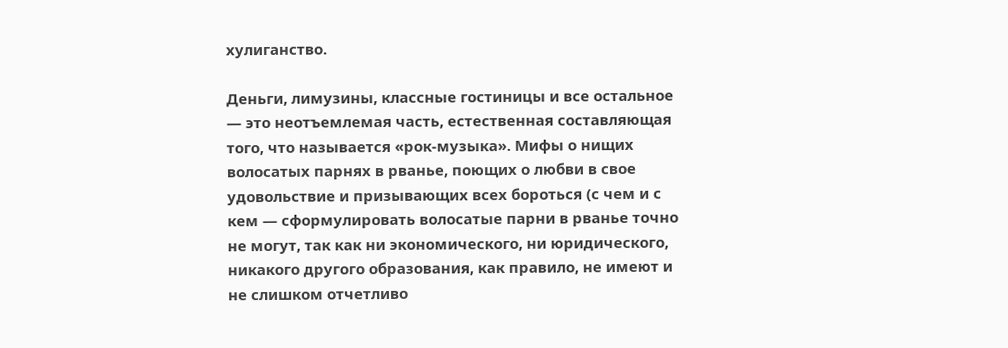хулиганство.

Деньги, лимузины, классные гостиницы и все остальное — это неотъемлемая часть, естественная составляющая того, что называется «рок-музыка». Мифы о нищих волосатых парнях в рванье, поющих о любви в свое удовольствие и призывающих всех бороться (с чем и с кем — сформулировать волосатые парни в рванье точно не могут, так как ни экономического, ни юридического, никакого другого образования, как правило, не имеют и не слишком отчетливо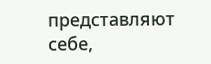представляют себе,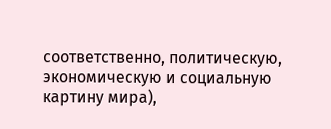соответственно, политическую, экономическую и социальную картину мира),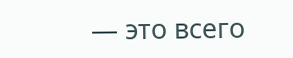— это всего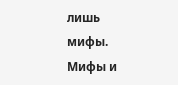лишь мифы. Мифы и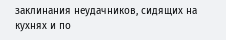заклинания неудачников, сидящих на кухнях и по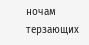ночам терзающих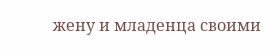жену и младенца своими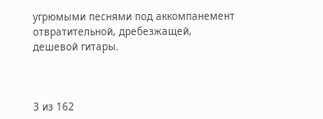угрюмыми песнями под аккомпанемент отвратительной, дребезжащей, дешевой гитары.



3 из 162